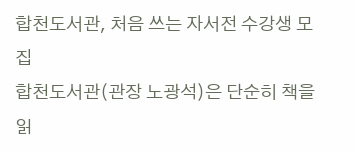합천도서관, 처음 쓰는 자서전 수강생 모집
합천도서관(관장 노광석)은 단순히 책을 읽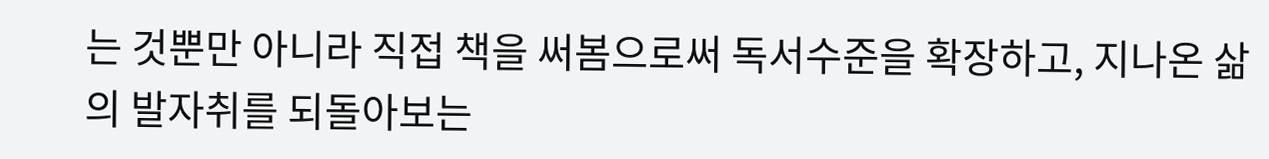는 것뿐만 아니라 직접 책을 써봄으로써 독서수준을 확장하고, 지나온 삶의 발자취를 되돌아보는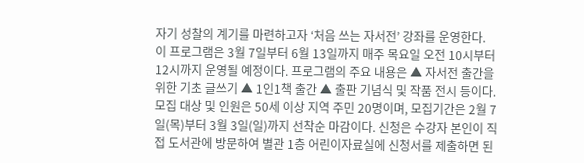자기 성찰의 계기를 마련하고자 ‘처음 쓰는 자서전’ 강좌를 운영한다.
이 프로그램은 3월 7일부터 6월 13일까지 매주 목요일 오전 10시부터 12시까지 운영될 예정이다. 프로그램의 주요 내용은 ▲ 자서전 출간을 위한 기초 글쓰기 ▲ 1인1책 출간 ▲ 출판 기념식 및 작품 전시 등이다.
모집 대상 및 인원은 50세 이상 지역 주민 20명이며, 모집기간은 2월 7일(목)부터 3월 3일(일)까지 선착순 마감이다. 신청은 수강자 본인이 직접 도서관에 방문하여 별관 1층 어린이자료실에 신청서를 제출하면 된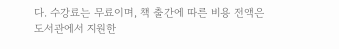다. 수강료는 무료이며, 책 출간에 따른 비용 전액은 도서관에서 지원한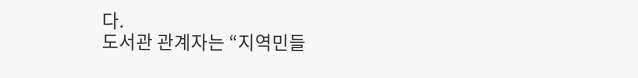다.
도서관 관계자는 “지역민들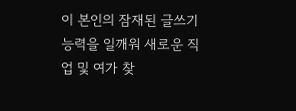이 본인의 잠재된 글쓰기 능력을 일깨워 새로운 직업 및 여가 찾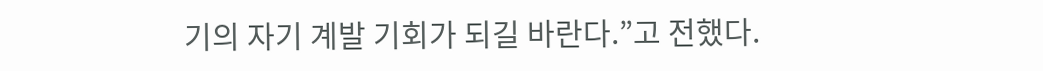기의 자기 계발 기회가 되길 바란다.”고 전했다.